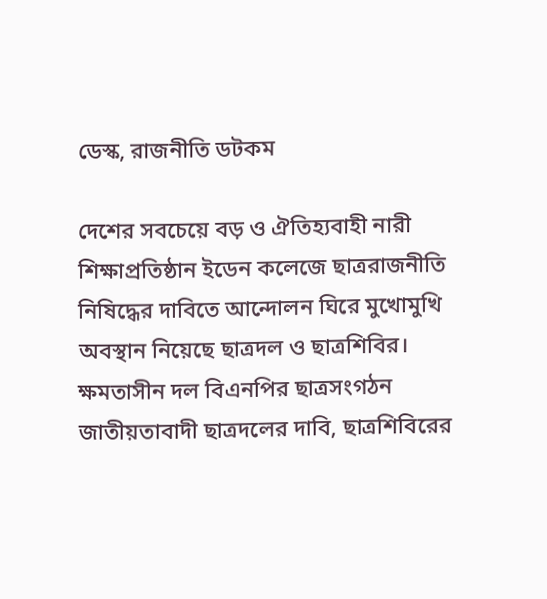ডেস্ক, রাজনীতি ডটকম

দেশের সবচেয়ে বড় ও ঐতিহ্যবাহী নারী শিক্ষাপ্রতিষ্ঠান ইডেন কলেজে ছাত্ররাজনীতি নিষিদ্ধের দাবিতে আন্দোলন ঘিরে মুখোমুখি অবস্থান নিয়েছে ছাত্রদল ও ছাত্রশিবির।
ক্ষমতাসীন দল বিএনপির ছাত্রসংগঠন জাতীয়তাবাদী ছাত্রদলের দাবি, ছাত্রশিবিরের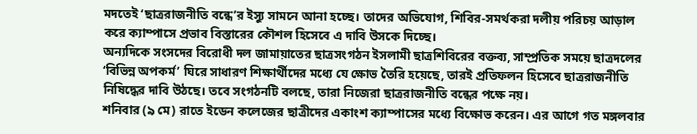মদতেই ‘ছাত্ররাজনীতি বন্ধে’র ইস্যু সামনে আনা হচ্ছে। তাদের অভিযোগ, শিবির-সমর্থকরা দলীয় পরিচয় আড়াল করে ক্যাম্পাসে প্রভাব বিস্তারের কৌশল হিসেবে এ দাবি উসকে দিচ্ছে।
অন্যদিকে সংসদের বিরোধী দল জামায়াতের ছাত্রসংগঠন ইসলামী ছাত্রশিবিরের বক্তব্য, সাম্প্রতিক সময়ে ছাত্রদলের ‘বিভিন্ন অপকর্ম’ ঘিরে সাধারণ শিক্ষার্থীদের মধ্যে যে ক্ষোভ তৈরি হয়েছে, তারই প্রতিফলন হিসেবে ছাত্ররাজনীতি নিষিদ্ধের দাবি উঠছে। তবে সংগঠনটি বলছে, তারা নিজেরা ছাত্ররাজনীতি বন্ধের পক্ষে নয়।
শনিবার (৯ মে) রাতে ইডেন কলেজের ছাত্রীদের একাংশ ক্যাম্পাসের মধ্যে বিক্ষোভ করেন। এর আগে গত মঙ্গলবার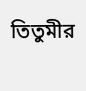তিতুমীর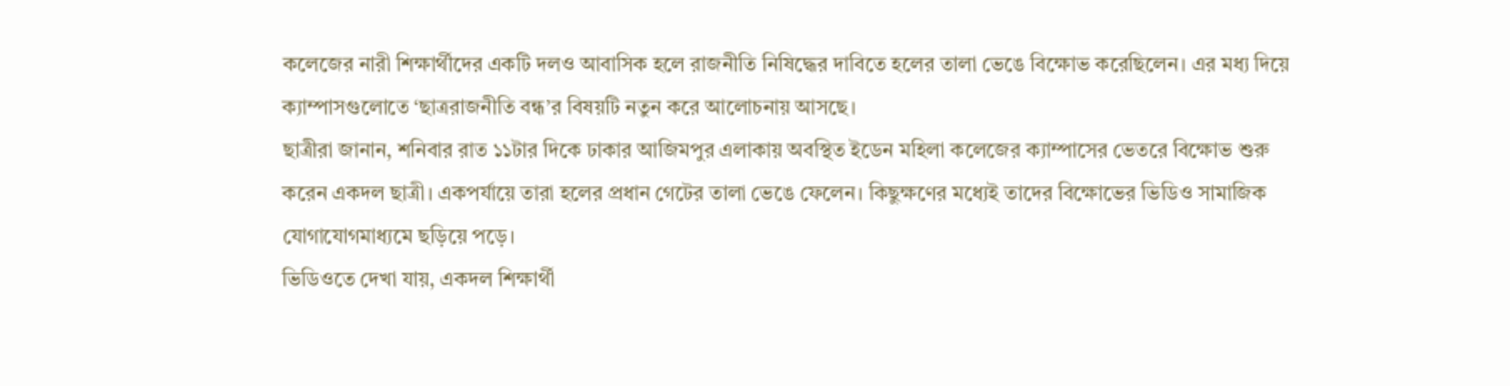কলেজের নারী শিক্ষার্থীদের একটি দলও আবাসিক হলে রাজনীতি নিষিদ্ধের দাবিতে হলের তালা ভেঙে বিক্ষোভ করেছিলেন। এর মধ্য দিয়ে ক্যাম্পাসগুলোতে ‘ছাত্ররাজনীতি বন্ধ’র বিষয়টি নতুন করে আলোচনায় আসছে।
ছাত্রীরা জানান, শনিবার রাত ১১টার দিকে ঢাকার আজিমপুর এলাকায় অবস্থিত ইডেন মহিলা কলেজের ক্যাম্পাসের ভেতরে বিক্ষোভ শুরু করেন একদল ছাত্রী। একপর্যায়ে তারা হলের প্রধান গেটের তালা ভেঙে ফেলেন। কিছুক্ষণের মধ্যেই তাদের বিক্ষোভের ভিডিও সামাজিক যোগাযোগমাধ্যমে ছড়িয়ে পড়ে।
ভিডিওতে দেখা যায়, একদল শিক্ষার্থী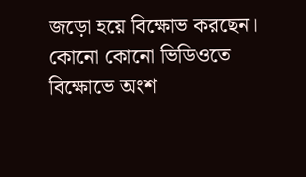জড়ো হয়ে বিক্ষোভ করছেন। কোনো কোনো ভিডিওতে বিক্ষোভে অংশ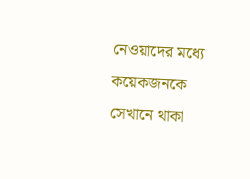নেওয়াদের মধ্যে কয়েকজনকে সেখানে থাকা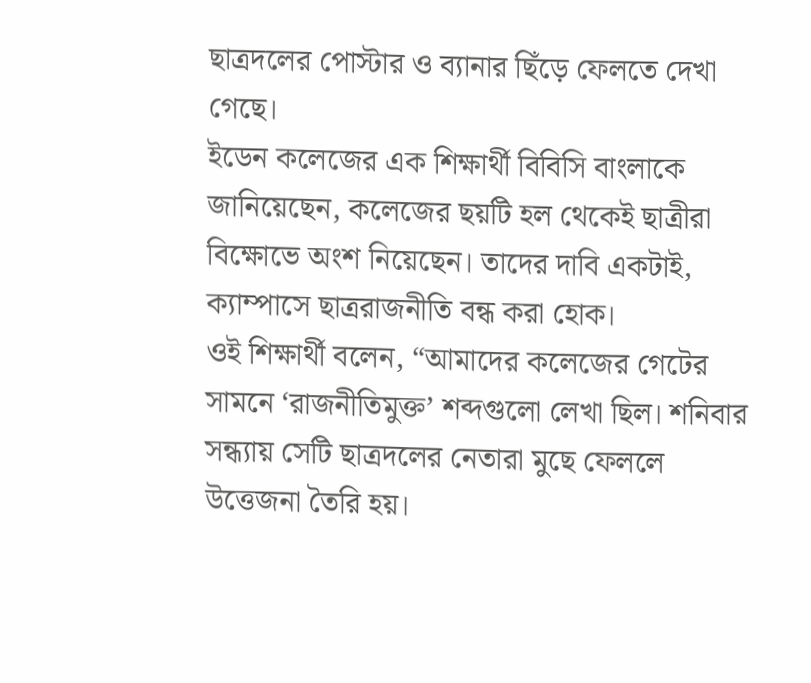ছাত্রদলের পোস্টার ও ব্যানার ছিঁড়ে ফেলতে দেখা গেছে।
ইডেন কলেজের এক শিক্ষার্থী বিবিসি বাংলাকে জানিয়েছেন, কলেজের ছয়টি হল থেকেই ছাত্রীরা বিক্ষোভে অংশ নিয়েছেন। তাদের দাবি একটাই, ক্যাম্পাসে ছাত্ররাজনীতি বন্ধ করা হোক।
ওই শিক্ষার্থী বলেন, “আমাদের কলেজের গেটের সামনে ‘রাজনীতিমুক্ত’ শব্দগুলো লেখা ছিল। শনিবার সন্ধ্যায় সেটি ছাত্রদলের নেতারা মুছে ফেললে উত্তেজনা তৈরি হয়।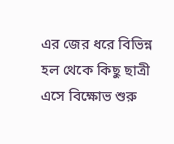এর জের ধরে বিভিন্ন হল থেকে কিছু ছাত্রী এসে বিক্ষোভ শুরু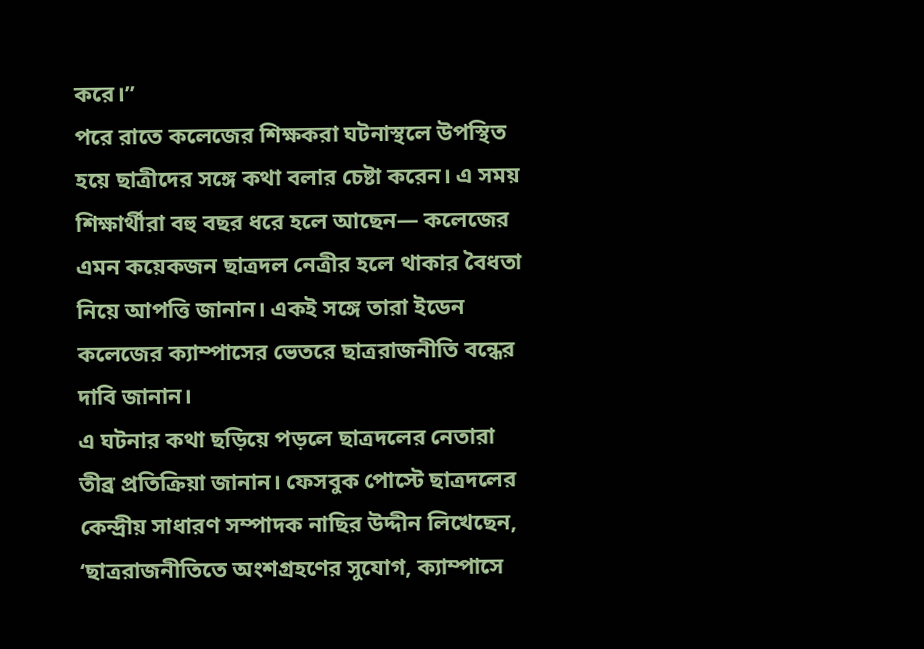করে।”
পরে রাতে কলেজের শিক্ষকরা ঘটনাস্থলে উপস্থিত হয়ে ছাত্রীদের সঙ্গে কথা বলার চেষ্টা করেন। এ সময় শিক্ষার্থীরা বহু বছর ধরে হলে আছেন— কলেজের এমন কয়েকজন ছাত্রদল নেত্রীর হলে থাকার বৈধতা নিয়ে আপত্তি জানান। একই সঙ্গে তারা ইডেন কলেজের ক্যাম্পাসের ভেতরে ছাত্ররাজনীতি বন্ধের দাবি জানান।
এ ঘটনার কথা ছড়িয়ে পড়লে ছাত্রদলের নেতারা তীব্র প্রতিক্রিয়া জানান। ফেসবুক পোস্টে ছাত্রদলের কেন্দ্রীয় সাধারণ সম্পাদক নাছির উদ্দীন লিখেছেন, ‘ছাত্ররাজনীতিতে অংশগ্রহণের সুযোগ, ক্যাম্পাসে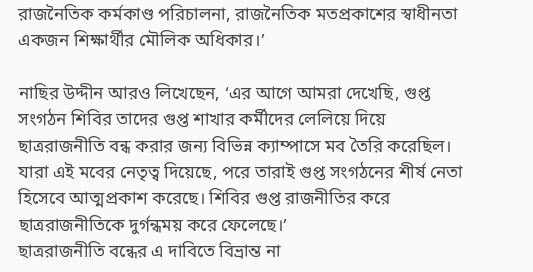রাজনৈতিক কর্মকাণ্ড পরিচালনা, রাজনৈতিক মতপ্রকাশের স্বাধীনতা একজন শিক্ষার্থীর মৌলিক অধিকার।’

নাছির উদ্দীন আরও লিখেছেন, ‘এর আগে আমরা দেখেছি, গুপ্ত সংগঠন শিবির তাদের গুপ্ত শাখার কর্মীদের লেলিয়ে দিয়ে ছাত্ররাজনীতি বন্ধ করার জন্য বিভিন্ন ক্যাম্পাসে মব তৈরি করেছিল। যারা এই মবের নেতৃত্ব দিয়েছে, পরে তারাই গুপ্ত সংগঠনের শীর্ষ নেতা হিসেবে আত্মপ্রকাশ করেছে। শিবির গুপ্ত রাজনীতির করে ছাত্ররাজনীতিকে দুর্গন্ধময় করে ফেলেছে।’
ছাত্ররাজনীতি বন্ধের এ দাবিতে বিভ্রান্ত না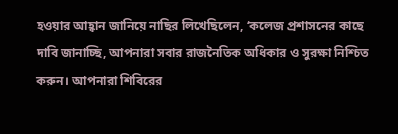হওয়ার আহ্বান জানিয়ে নাছির লিখেছিলেন, ‘কলেজ প্রশাসনের কাছে দাবি জানাচ্ছি, আপনারা সবার রাজনৈতিক অধিকার ও সুরক্ষা নিশ্চিত করুন। আপনারা শিবিরের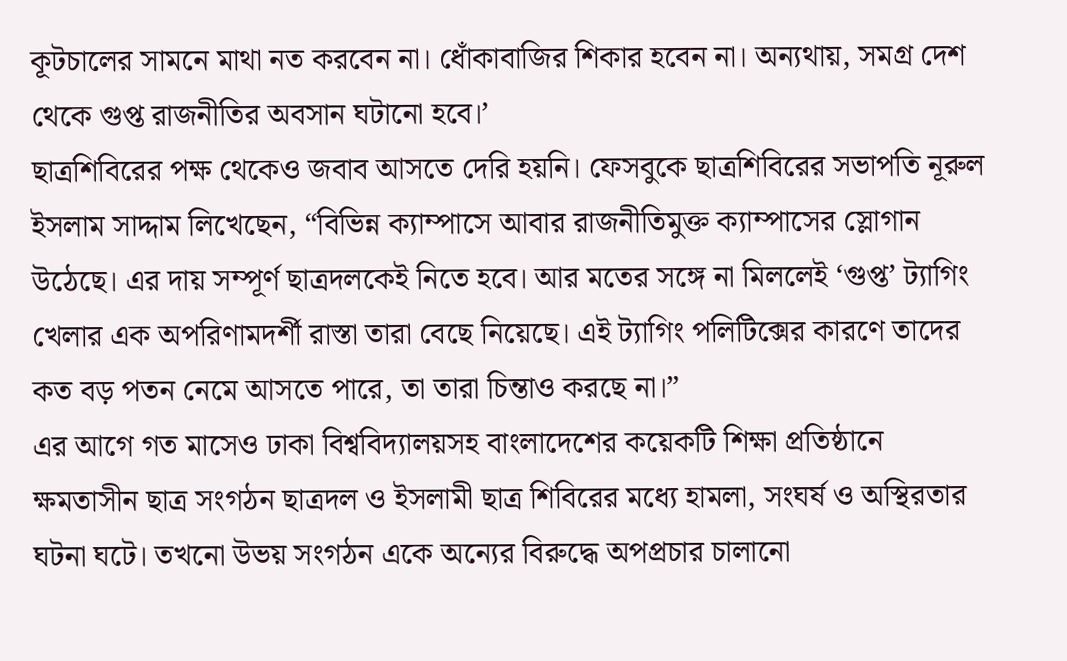কূটচালের সামনে মাথা নত করবেন না। ধোঁকাবাজির শিকার হবেন না। অন্যথায়, সমগ্র দেশ থেকে গুপ্ত রাজনীতির অবসান ঘটানো হবে।’
ছাত্রশিবিরের পক্ষ থেকেও জবাব আসতে দেরি হয়নি। ফেসবুকে ছাত্রশিবিরের সভাপতি নূরুল ইসলাম সাদ্দাম লিখেছেন, “বিভিন্ন ক্যাম্পাসে আবার রাজনীতিমুক্ত ক্যাম্পাসের স্লোগান উঠেছে। এর দায় সম্পূর্ণ ছাত্রদলকেই নিতে হবে। আর মতের সঙ্গে না মিললেই ‘গুপ্ত’ ট্যাগিং খেলার এক অপরিণামদর্শী রাস্তা তারা বেছে নিয়েছে। এই ট্যাগিং পলিটিক্সের কারণে তাদের কত বড় পতন নেমে আসতে পারে, তা তারা চিন্তাও করছে না।”
এর আগে গত মাসেও ঢাকা বিশ্ববিদ্যালয়সহ বাংলাদেশের কয়েকটি শিক্ষা প্রতিষ্ঠানে ক্ষমতাসীন ছাত্র সংগঠন ছাত্রদল ও ইসলামী ছাত্র শিবিরের মধ্যে হামলা, সংঘর্ষ ও অস্থিরতার ঘটনা ঘটে। তখনো উভয় সংগঠন একে অন্যের বিরুদ্ধে অপপ্রচার চালানো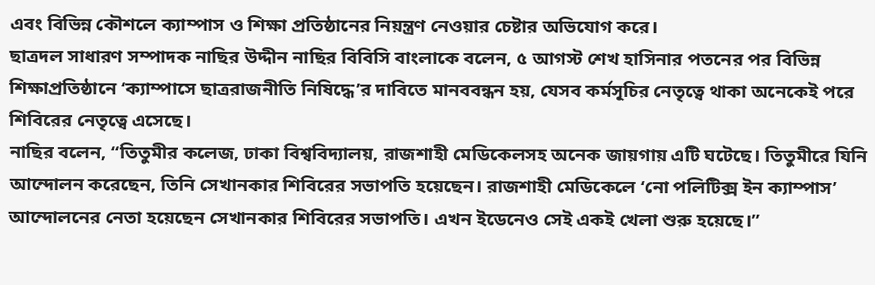এবং বিভিন্ন কৌশলে ক্যাম্পাস ও শিক্ষা প্রতিষ্ঠানের নিয়ন্ত্রণ নেওয়ার চেষ্টার অভিযোগ করে।
ছাত্রদল সাধারণ সম্পাদক নাছির উদ্দীন নাছির বিবিসি বাংলাকে বলেন, ৫ আগস্ট শেখ হাসিনার পতনের পর বিভিন্ন শিক্ষাপ্রতিষ্ঠানে ‘ক্যাম্পাসে ছাত্ররাজনীতি নিষিদ্ধে’র দাবিতে মানববন্ধন হয়, যেসব কর্মসূচির নেতৃত্বে থাকা অনেকেই পরে শিবিরের নেতৃত্বে এসেছে।
নাছির বলেন, “তিতুমীর কলেজ, ঢাকা বিশ্ববিদ্যালয়, রাজশাহী মেডিকেলসহ অনেক জায়গায় এটি ঘটেছে। তিতুমীরে যিনি আন্দোলন করেছেন, তিনি সেখানকার শিবিরের সভাপতি হয়েছেন। রাজশাহী মেডিকেলে ‘নো পলিটিক্স ইন ক্যাম্পাস’ আন্দোলনের নেতা হয়েছেন সেখানকার শিবিরের সভাপতি। এখন ইডেনেও সেই একই খেলা শুরু হয়েছে।”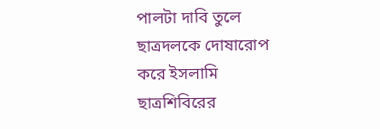পালটা দাবি তুলে ছাত্রদলকে দোষারোপ করে ইসলামি ছাত্রশিবিরের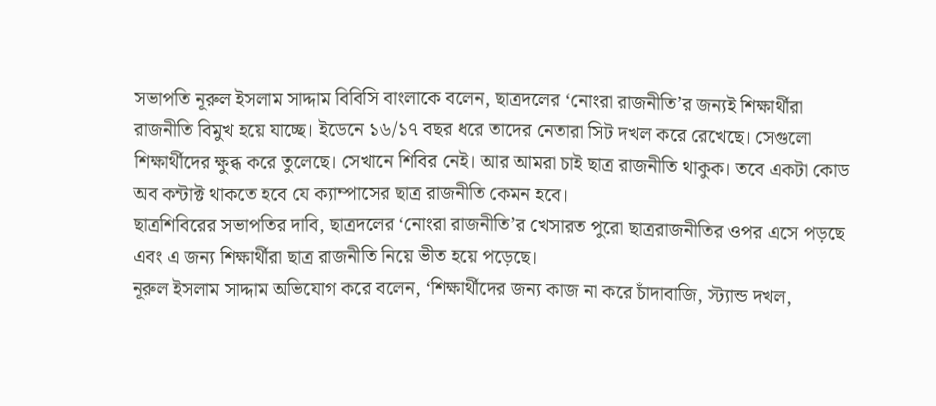সভাপতি নূরুল ইসলাম সাদ্দাম বিবিসি বাংলাকে বলেন, ছাত্রদলের ‘নোংরা রাজনীতি’র জন্যই শিক্ষার্থীরা রাজনীতি বিমুখ হয়ে যাচ্ছে। ইডেনে ১৬/১৭ বছর ধরে তাদের নেতারা সিট দখল করে রেখেছে। সেগুলো শিক্ষার্থীদের ক্ষুব্ধ করে তুলেছে। সেখানে শিবির নেই। আর আমরা চাই ছাত্র রাজনীতি থাকুক। তবে একটা কোড অব কন্টাক্ট থাকতে হবে যে ক্যাম্পাসের ছাত্র রাজনীতি কেমন হবে।
ছাত্রশিবিরের সভাপতির দাবি, ছাত্রদলের ‘নোংরা রাজনীতি’র খেসারত পুরো ছাত্ররাজনীতির ওপর এসে পড়ছে এবং এ জন্য শিক্ষার্থীরা ছাত্র রাজনীতি নিয়ে ভীত হয়ে পড়েছে।
নূরুল ইসলাম সাদ্দাম অভিযোগ করে বলেন, ‘শিক্ষার্থীদের জন্য কাজ না করে চাঁদাবাজি, স্ট্যান্ড দখল,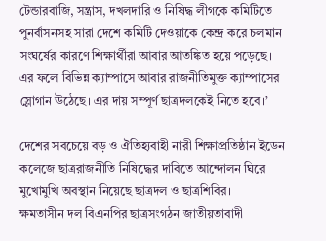টেন্ডারবাজি, সন্ত্রাস, দখলদারি ও নিষিদ্ধ লীগকে কমিটিতে পুনর্বাসনসহ সারা দেশে কমিটি দেওয়াকে কেন্দ্র করে চলমান সংঘর্ষের কারণে শিক্ষার্থীরা আবার আতঙ্কিত হয়ে পড়েছে। এর ফলে বিভিন্ন ক্যাম্পাসে আবার রাজনীতিমুক্ত ক্যাম্পাসের স্লোগান উঠেছে। এর দায় সম্পূর্ণ ছাত্রদলকেই নিতে হবে।’

দেশের সবচেয়ে বড় ও ঐতিহ্যবাহী নারী শিক্ষাপ্রতিষ্ঠান ইডেন কলেজে ছাত্ররাজনীতি নিষিদ্ধের দাবিতে আন্দোলন ঘিরে মুখোমুখি অবস্থান নিয়েছে ছাত্রদল ও ছাত্রশিবির।
ক্ষমতাসীন দল বিএনপির ছাত্রসংগঠন জাতীয়তাবাদী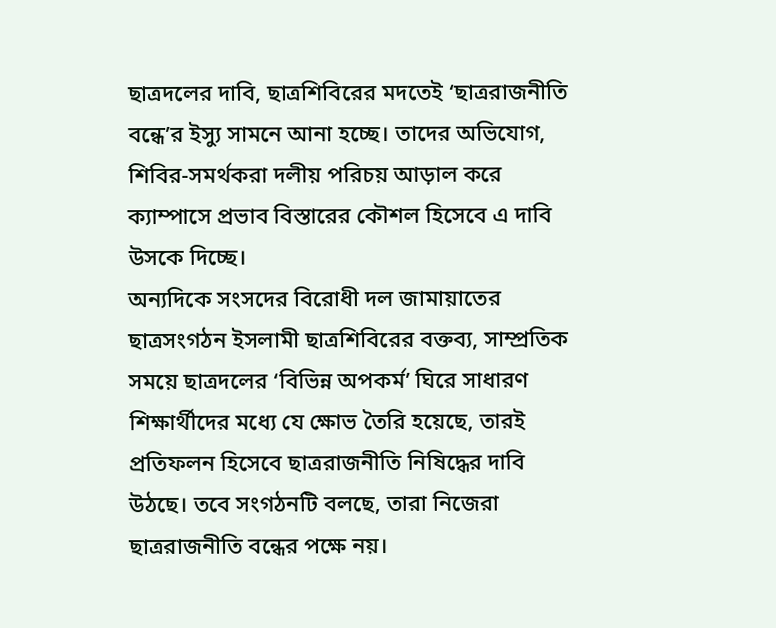ছাত্রদলের দাবি, ছাত্রশিবিরের মদতেই ‘ছাত্ররাজনীতি বন্ধে’র ইস্যু সামনে আনা হচ্ছে। তাদের অভিযোগ, শিবির-সমর্থকরা দলীয় পরিচয় আড়াল করে ক্যাম্পাসে প্রভাব বিস্তারের কৌশল হিসেবে এ দাবি উসকে দিচ্ছে।
অন্যদিকে সংসদের বিরোধী দল জামায়াতের ছাত্রসংগঠন ইসলামী ছাত্রশিবিরের বক্তব্য, সাম্প্রতিক সময়ে ছাত্রদলের ‘বিভিন্ন অপকর্ম’ ঘিরে সাধারণ শিক্ষার্থীদের মধ্যে যে ক্ষোভ তৈরি হয়েছে, তারই প্রতিফলন হিসেবে ছাত্ররাজনীতি নিষিদ্ধের দাবি উঠছে। তবে সংগঠনটি বলছে, তারা নিজেরা ছাত্ররাজনীতি বন্ধের পক্ষে নয়।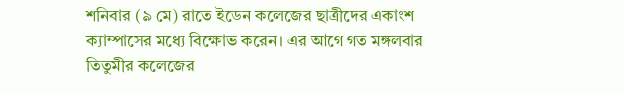শনিবার (৯ মে) রাতে ইডেন কলেজের ছাত্রীদের একাংশ ক্যাম্পাসের মধ্যে বিক্ষোভ করেন। এর আগে গত মঙ্গলবার তিতুমীর কলেজের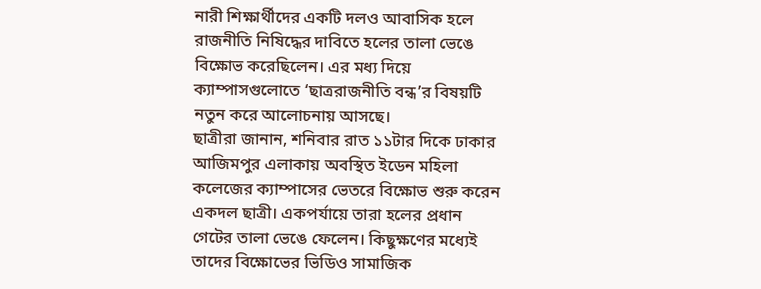নারী শিক্ষার্থীদের একটি দলও আবাসিক হলে রাজনীতি নিষিদ্ধের দাবিতে হলের তালা ভেঙে বিক্ষোভ করেছিলেন। এর মধ্য দিয়ে ক্যাম্পাসগুলোতে ‘ছাত্ররাজনীতি বন্ধ’র বিষয়টি নতুন করে আলোচনায় আসছে।
ছাত্রীরা জানান, শনিবার রাত ১১টার দিকে ঢাকার আজিমপুর এলাকায় অবস্থিত ইডেন মহিলা কলেজের ক্যাম্পাসের ভেতরে বিক্ষোভ শুরু করেন একদল ছাত্রী। একপর্যায়ে তারা হলের প্রধান গেটের তালা ভেঙে ফেলেন। কিছুক্ষণের মধ্যেই তাদের বিক্ষোভের ভিডিও সামাজিক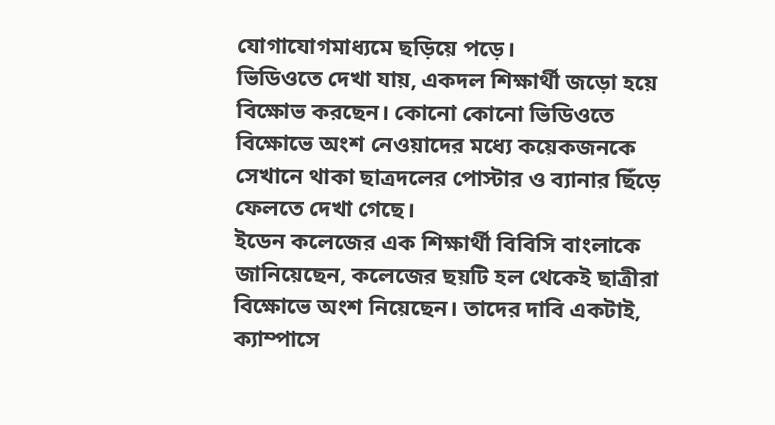যোগাযোগমাধ্যমে ছড়িয়ে পড়ে।
ভিডিওতে দেখা যায়, একদল শিক্ষার্থী জড়ো হয়ে বিক্ষোভ করছেন। কোনো কোনো ভিডিওতে বিক্ষোভে অংশ নেওয়াদের মধ্যে কয়েকজনকে সেখানে থাকা ছাত্রদলের পোস্টার ও ব্যানার ছিঁড়ে ফেলতে দেখা গেছে।
ইডেন কলেজের এক শিক্ষার্থী বিবিসি বাংলাকে জানিয়েছেন, কলেজের ছয়টি হল থেকেই ছাত্রীরা বিক্ষোভে অংশ নিয়েছেন। তাদের দাবি একটাই, ক্যাম্পাসে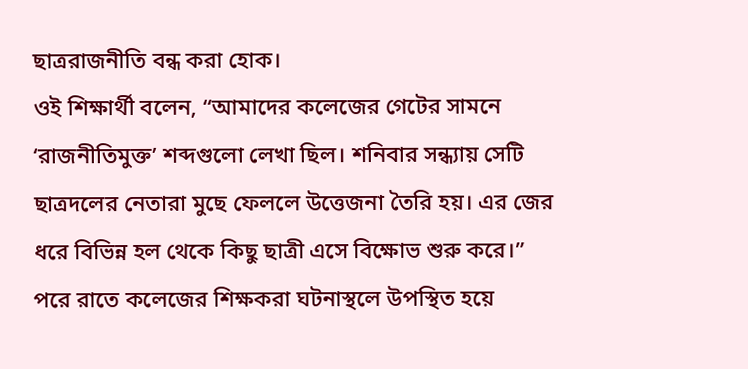ছাত্ররাজনীতি বন্ধ করা হোক।
ওই শিক্ষার্থী বলেন, “আমাদের কলেজের গেটের সামনে ‘রাজনীতিমুক্ত’ শব্দগুলো লেখা ছিল। শনিবার সন্ধ্যায় সেটি ছাত্রদলের নেতারা মুছে ফেললে উত্তেজনা তৈরি হয়। এর জের ধরে বিভিন্ন হল থেকে কিছু ছাত্রী এসে বিক্ষোভ শুরু করে।”
পরে রাতে কলেজের শিক্ষকরা ঘটনাস্থলে উপস্থিত হয়ে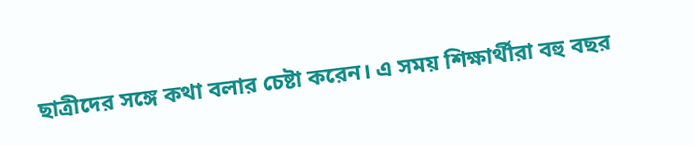ছাত্রীদের সঙ্গে কথা বলার চেষ্টা করেন। এ সময় শিক্ষার্থীরা বহু বছর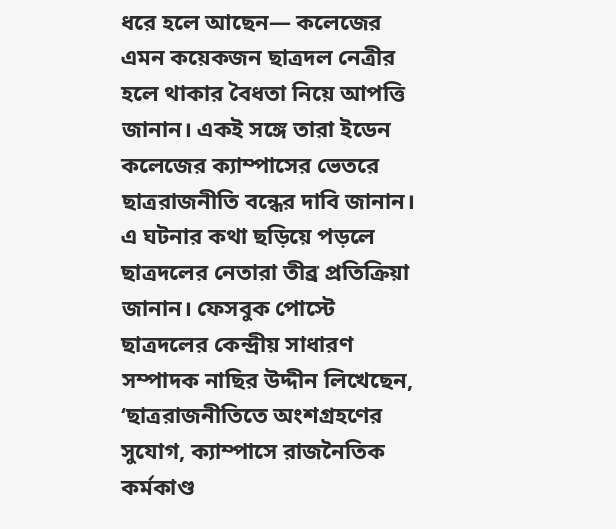ধরে হলে আছেন— কলেজের এমন কয়েকজন ছাত্রদল নেত্রীর হলে থাকার বৈধতা নিয়ে আপত্তি জানান। একই সঙ্গে তারা ইডেন কলেজের ক্যাম্পাসের ভেতরে ছাত্ররাজনীতি বন্ধের দাবি জানান।
এ ঘটনার কথা ছড়িয়ে পড়লে ছাত্রদলের নেতারা তীব্র প্রতিক্রিয়া জানান। ফেসবুক পোস্টে ছাত্রদলের কেন্দ্রীয় সাধারণ সম্পাদক নাছির উদ্দীন লিখেছেন, ‘ছাত্ররাজনীতিতে অংশগ্রহণের সুযোগ, ক্যাম্পাসে রাজনৈতিক কর্মকাণ্ড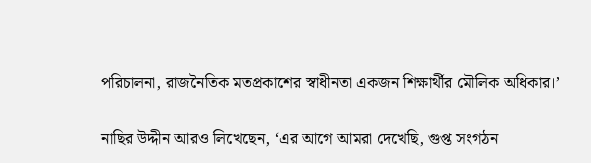পরিচালনা, রাজনৈতিক মতপ্রকাশের স্বাধীনতা একজন শিক্ষার্থীর মৌলিক অধিকার।’

নাছির উদ্দীন আরও লিখেছেন, ‘এর আগে আমরা দেখেছি, গুপ্ত সংগঠন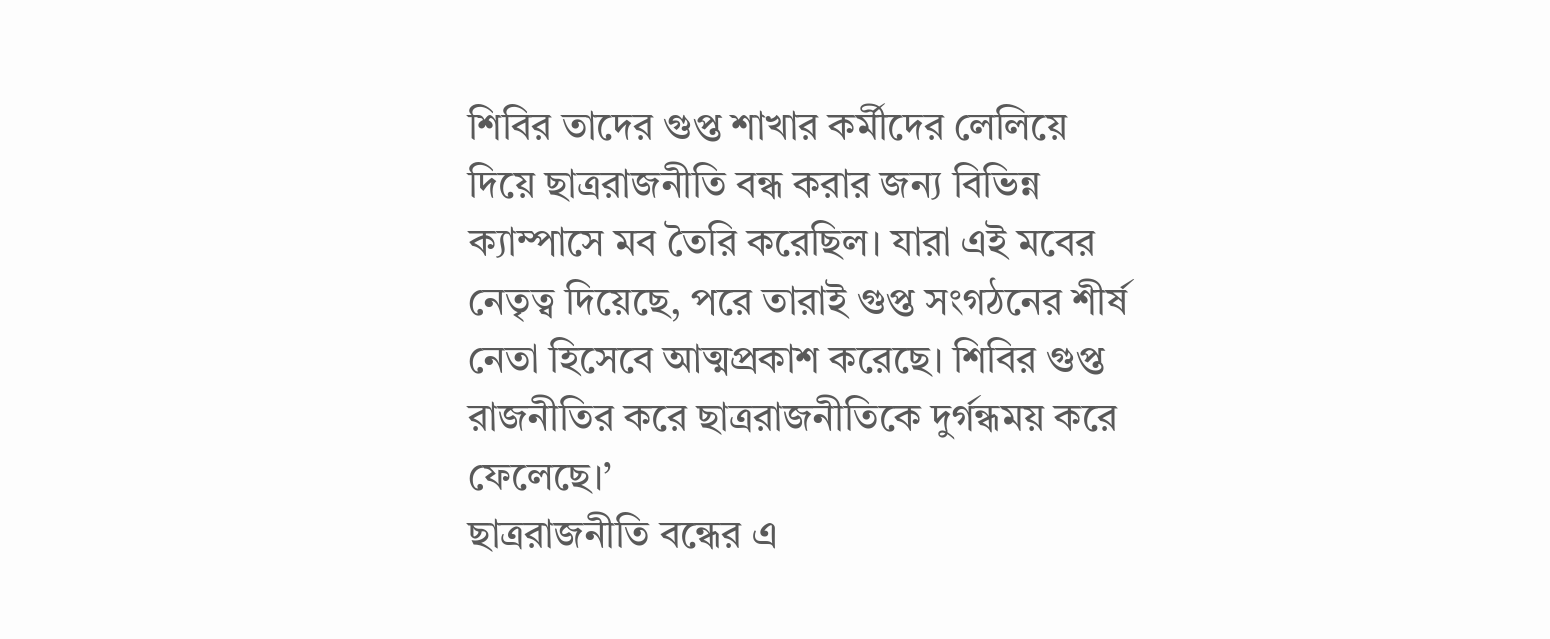শিবির তাদের গুপ্ত শাখার কর্মীদের লেলিয়ে দিয়ে ছাত্ররাজনীতি বন্ধ করার জন্য বিভিন্ন ক্যাম্পাসে মব তৈরি করেছিল। যারা এই মবের নেতৃত্ব দিয়েছে, পরে তারাই গুপ্ত সংগঠনের শীর্ষ নেতা হিসেবে আত্মপ্রকাশ করেছে। শিবির গুপ্ত রাজনীতির করে ছাত্ররাজনীতিকে দুর্গন্ধময় করে ফেলেছে।’
ছাত্ররাজনীতি বন্ধের এ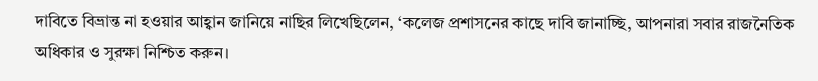দাবিতে বিভ্রান্ত না হওয়ার আহ্বান জানিয়ে নাছির লিখেছিলেন, ‘কলেজ প্রশাসনের কাছে দাবি জানাচ্ছি, আপনারা সবার রাজনৈতিক অধিকার ও সুরক্ষা নিশ্চিত করুন।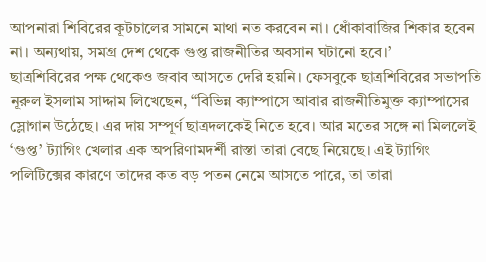আপনারা শিবিরের কূটচালের সামনে মাথা নত করবেন না। ধোঁকাবাজির শিকার হবেন না। অন্যথায়, সমগ্র দেশ থেকে গুপ্ত রাজনীতির অবসান ঘটানো হবে।’
ছাত্রশিবিরের পক্ষ থেকেও জবাব আসতে দেরি হয়নি। ফেসবুকে ছাত্রশিবিরের সভাপতি নূরুল ইসলাম সাদ্দাম লিখেছেন, “বিভিন্ন ক্যাম্পাসে আবার রাজনীতিমুক্ত ক্যাম্পাসের স্লোগান উঠেছে। এর দায় সম্পূর্ণ ছাত্রদলকেই নিতে হবে। আর মতের সঙ্গে না মিললেই ‘গুপ্ত’ ট্যাগিং খেলার এক অপরিণামদর্শী রাস্তা তারা বেছে নিয়েছে। এই ট্যাগিং পলিটিক্সের কারণে তাদের কত বড় পতন নেমে আসতে পারে, তা তারা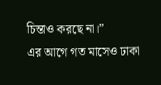চিন্তাও করছে না।”
এর আগে গত মাসেও ঢাকা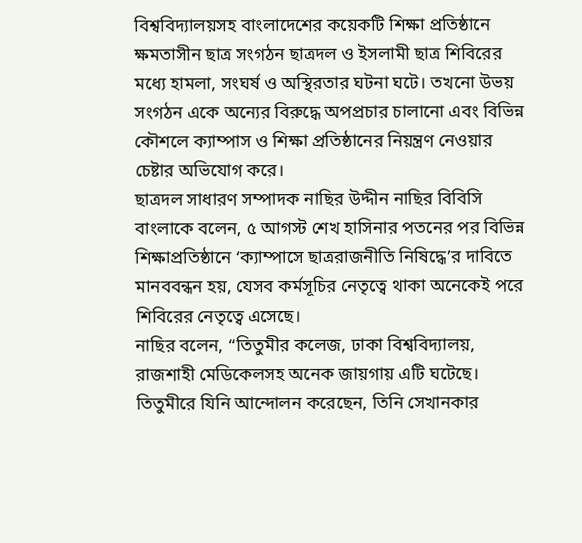বিশ্ববিদ্যালয়সহ বাংলাদেশের কয়েকটি শিক্ষা প্রতিষ্ঠানে ক্ষমতাসীন ছাত্র সংগঠন ছাত্রদল ও ইসলামী ছাত্র শিবিরের মধ্যে হামলা, সংঘর্ষ ও অস্থিরতার ঘটনা ঘটে। তখনো উভয় সংগঠন একে অন্যের বিরুদ্ধে অপপ্রচার চালানো এবং বিভিন্ন কৌশলে ক্যাম্পাস ও শিক্ষা প্রতিষ্ঠানের নিয়ন্ত্রণ নেওয়ার চেষ্টার অভিযোগ করে।
ছাত্রদল সাধারণ সম্পাদক নাছির উদ্দীন নাছির বিবিসি বাংলাকে বলেন, ৫ আগস্ট শেখ হাসিনার পতনের পর বিভিন্ন শিক্ষাপ্রতিষ্ঠানে ‘ক্যাম্পাসে ছাত্ররাজনীতি নিষিদ্ধে’র দাবিতে মানববন্ধন হয়, যেসব কর্মসূচির নেতৃত্বে থাকা অনেকেই পরে শিবিরের নেতৃত্বে এসেছে।
নাছির বলেন, “তিতুমীর কলেজ, ঢাকা বিশ্ববিদ্যালয়, রাজশাহী মেডিকেলসহ অনেক জায়গায় এটি ঘটেছে। তিতুমীরে যিনি আন্দোলন করেছেন, তিনি সেখানকার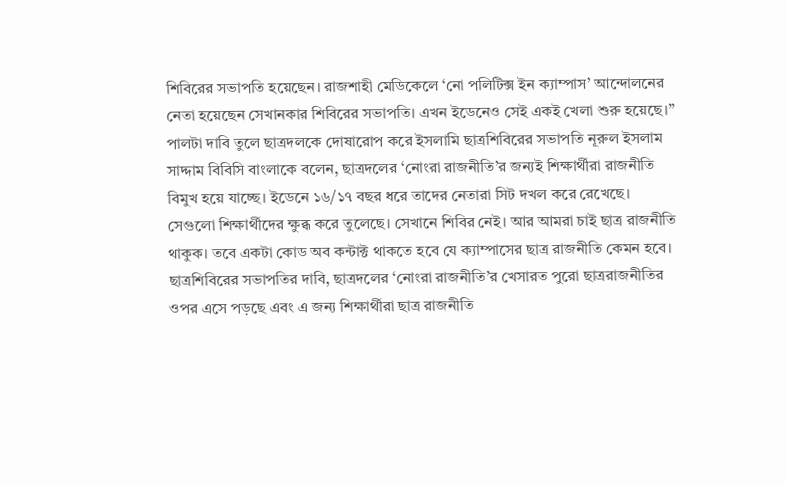শিবিরের সভাপতি হয়েছেন। রাজশাহী মেডিকেলে ‘নো পলিটিক্স ইন ক্যাম্পাস’ আন্দোলনের নেতা হয়েছেন সেখানকার শিবিরের সভাপতি। এখন ইডেনেও সেই একই খেলা শুরু হয়েছে।”
পালটা দাবি তুলে ছাত্রদলকে দোষারোপ করে ইসলামি ছাত্রশিবিরের সভাপতি নূরুল ইসলাম সাদ্দাম বিবিসি বাংলাকে বলেন, ছাত্রদলের ‘নোংরা রাজনীতি’র জন্যই শিক্ষার্থীরা রাজনীতি বিমুখ হয়ে যাচ্ছে। ইডেনে ১৬/১৭ বছর ধরে তাদের নেতারা সিট দখল করে রেখেছে। সেগুলো শিক্ষার্থীদের ক্ষুব্ধ করে তুলেছে। সেখানে শিবির নেই। আর আমরা চাই ছাত্র রাজনীতি থাকুক। তবে একটা কোড অব কন্টাক্ট থাকতে হবে যে ক্যাম্পাসের ছাত্র রাজনীতি কেমন হবে।
ছাত্রশিবিরের সভাপতির দাবি, ছাত্রদলের ‘নোংরা রাজনীতি’র খেসারত পুরো ছাত্ররাজনীতির ওপর এসে পড়ছে এবং এ জন্য শিক্ষার্থীরা ছাত্র রাজনীতি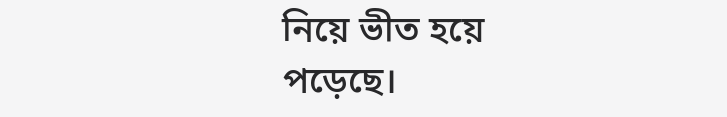নিয়ে ভীত হয়ে পড়েছে।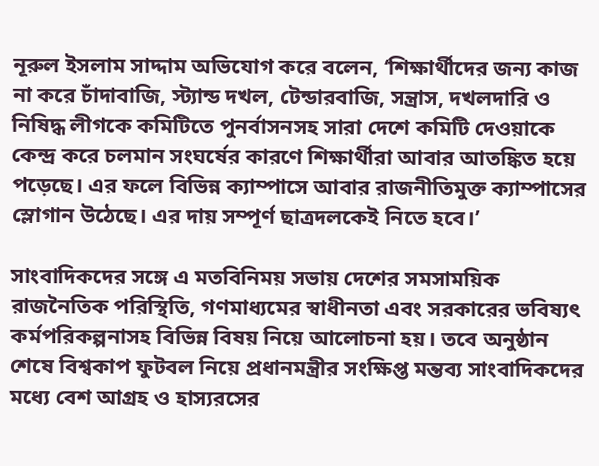নূরুল ইসলাম সাদ্দাম অভিযোগ করে বলেন, ‘শিক্ষার্থীদের জন্য কাজ না করে চাঁদাবাজি, স্ট্যান্ড দখল, টেন্ডারবাজি, সন্ত্রাস, দখলদারি ও নিষিদ্ধ লীগকে কমিটিতে পুনর্বাসনসহ সারা দেশে কমিটি দেওয়াকে কেন্দ্র করে চলমান সংঘর্ষের কারণে শিক্ষার্থীরা আবার আতঙ্কিত হয়ে পড়েছে। এর ফলে বিভিন্ন ক্যাম্পাসে আবার রাজনীতিমুক্ত ক্যাম্পাসের স্লোগান উঠেছে। এর দায় সম্পূর্ণ ছাত্রদলকেই নিতে হবে।’

সাংবাদিকদের সঙ্গে এ মতবিনিময় সভায় দেশের সমসাময়িক রাজনৈতিক পরিস্থিতি, গণমাধ্যমের স্বাধীনতা এবং সরকারের ভবিষ্যৎ কর্মপরিকল্পনাসহ বিভিন্ন বিষয় নিয়ে আলোচনা হয়। তবে অনুষ্ঠান শেষে বিশ্বকাপ ফুটবল নিয়ে প্রধানমন্ত্রীর সংক্ষিপ্ত মন্তব্য সাংবাদিকদের মধ্যে বেশ আগ্রহ ও হাস্যরসের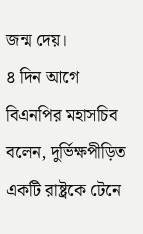জন্ম দেয়।
৪ দিন আগে
বিএনপির মহাসচিব বলেন, দুর্ভিক্ষপীড়িত একটি রাষ্ট্রকে টেনে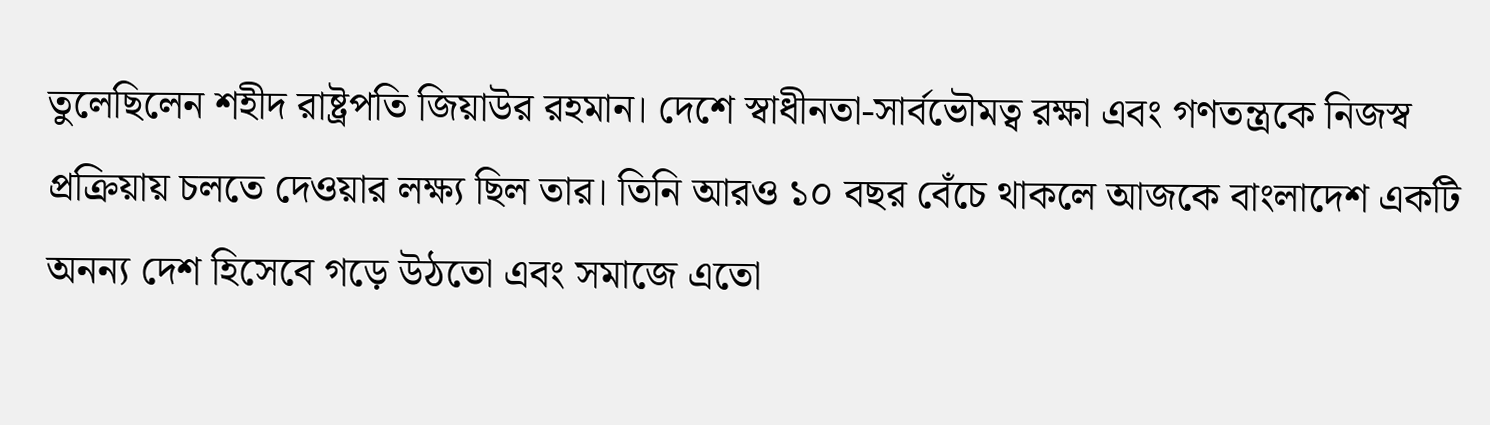তুলেছিলেন শহীদ রাষ্ট্রপতি জিয়াউর রহমান। দেশে স্বাধীনতা-সার্বভৌমত্ব রক্ষা এবং গণতন্ত্রকে নিজস্ব প্রক্রিয়ায় চলতে দেওয়ার লক্ষ্য ছিল তার। তিনি আরও ১০ বছর বেঁচে থাকলে আজকে বাংলাদেশ একটি অনন্য দেশ হিসেবে গড়ে উঠতো এবং সমাজে এতো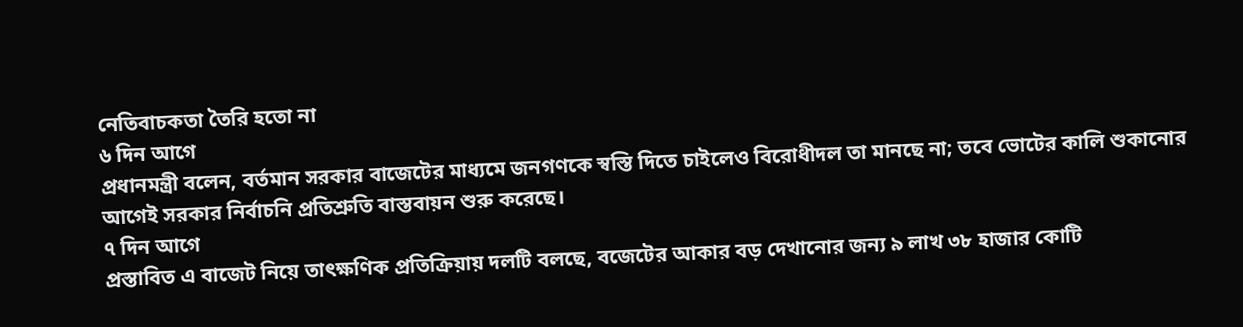নেতিবাচকতা তৈরি হতো না
৬ দিন আগে
প্রধানমন্ত্রী বলেন, বর্তমান সরকার বাজেটের মাধ্যমে জনগণকে স্বস্তি দিতে চাইলেও বিরোধীদল তা মানছে না; তবে ভোটের কালি শুকানোর আগেই সরকার নির্বাচনি প্রতিশ্রুতি বাস্তবায়ন শুরু করেছে।
৭ দিন আগে
প্রস্তাবিত এ বাজেট নিয়ে তাৎক্ষণিক প্রতিক্রিয়ায় দলটি বলছে, বজেটের আকার বড় দেখানোর জন্য ৯ লাখ ৩৮ হাজার কোটি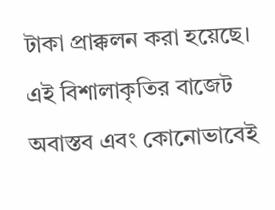টাকা প্রাক্কলন করা হয়েছে। এই বিশালাকৃতির বাজেট অবাস্তব এবং কোনোভাবেই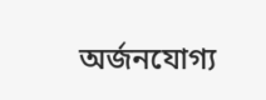অর্জনযোগ্য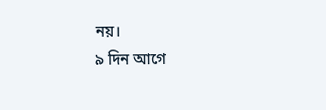নয়।
৯ দিন আগে